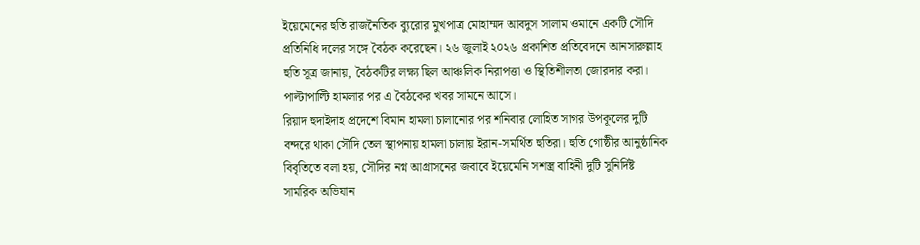ইয়েমেনের হুতি রাজনৈতিক ব্যুরোর মুখপাত্র মোহাম্মদ আবদুস সালাম ওমানে একটি সৌদি প্রতিনিধি দলের সঙ্গে বৈঠক করেছেন। ২৬ জুলাই ২০২৬ প্রকাশিত প্রতিবেদনে আনসারুল্লাহ হুতি সূত্র জানায়, বৈঠকটির লক্ষ্য ছিল আঞ্চলিক নিরাপত্তা ও স্থিতিশীলতা জোরদার করা। পাল্টাপাল্টি হামলার পর এ বৈঠকের খবর সামনে আসে।
রিয়াদ হুদাইদাহ প্রদেশে বিমান হামলা চালানোর পর শনিবার লোহিত সাগর উপকূলের দুটি বন্দরে থাকা সৌদি তেল স্থাপনায় হামলা চালায় ইরান-সমর্থিত হুতিরা। হুতি গোষ্ঠীর আনুষ্ঠানিক বিবৃতিতে বলা হয়, সৌদির নগ্ন আগ্রাসনের জবাবে ইয়েমেনি সশস্ত্র বাহিনী দুটি সুনির্দিষ্ট সামরিক অভিযান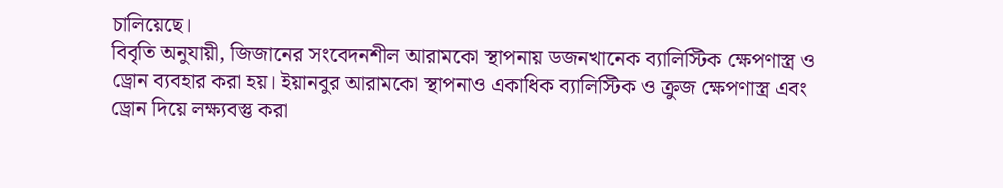চালিয়েছে।
বিবৃতি অনুযায়ী, জিজানের সংবেদনশীল আরামকো স্থাপনায় ডজনখানেক ব্যালিস্টিক ক্ষেপণাস্ত্র ও ড্রোন ব্যবহার করা হয়। ইয়ানবুর আরামকো স্থাপনাও একাধিক ব্যালিস্টিক ও ক্রুজ ক্ষেপণাস্ত্র এবং ড্রোন দিয়ে লক্ষ্যবস্তু করা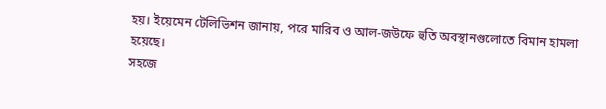হয়। ইয়েমেন টেলিভিশন জানায়, পরে মারিব ও আল-জউফে হুতি অবস্থানগুলোতে বিমান হামলা হয়েছে।
সহজে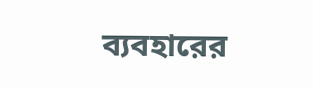ব্যবহারের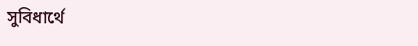সুবিধার্থে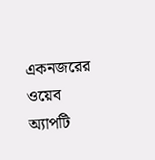একনজরের ওয়েব অ্যাপটি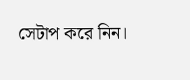সেটাপ করে নিন।